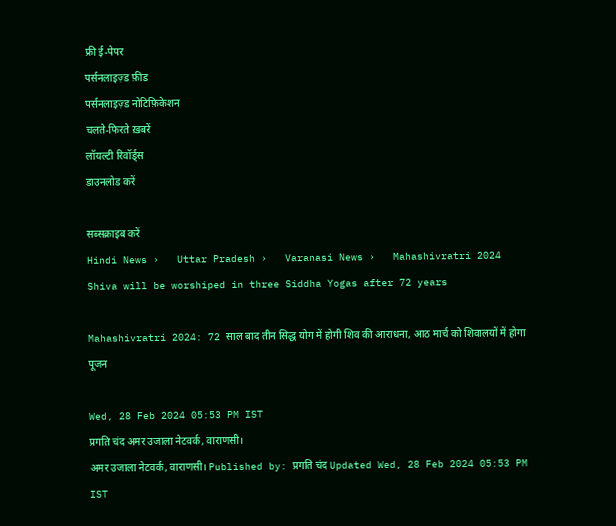फ्री ई-पेपर
पर्सनलाइज़्ड फ़ीड
पर्सनलाइज़्ड नोटिफ़िकेशन
चलते-फिरते ख़बरें
लॉयल्टी रिवॉर्ड्स
डाउनलोड करें

सब्सक्राइब करें
Hindi News ›   Uttar Pradesh ›   Varanasi News ›   Mahashivratri 2024 Shiva will be worshiped in three Siddha Yogas after 72 years

Mahashivratri 2024: 72 साल बाद तीन सिद्ध योग में होगी शिव की आराधना, आठ मार्च को शिवालयों में होगा पूजन

Wed, 28 Feb 2024 05:53 PM IST
प्रगति चंद अमर उजाला नेटवर्क, वाराणसी।
अमर उजाला नेटवर्क, वाराणसी। Published by: प्रगति चंद Updated Wed, 28 Feb 2024 05:53 PM IST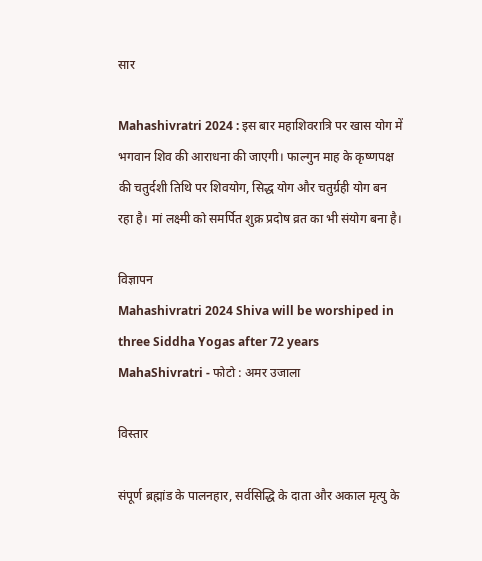सार

Mahashivratri 2024 : इस बार महाशिवरात्रि पर खास योग में भगवान शिव की आराधना की जाएगी। फाल्गुन माह के कृष्णपक्ष की चतुर्दशी तिथि पर शिवयोग, सिद्ध योग और चतुर्ग्रही योग बन रहा है। मां लक्ष्मी को समर्पित शुक्र प्रदोष व्रत का भी संयोग बना है।

विज्ञापन
Mahashivratri 2024 Shiva will be worshiped in three Siddha Yogas after 72 years
MahaShivratri - फोटो : अमर उजाला

विस्तार

संपूर्ण ब्रह्मांड के पालनहार, सर्वसिद्धि के दाता और अकाल मृत्यु के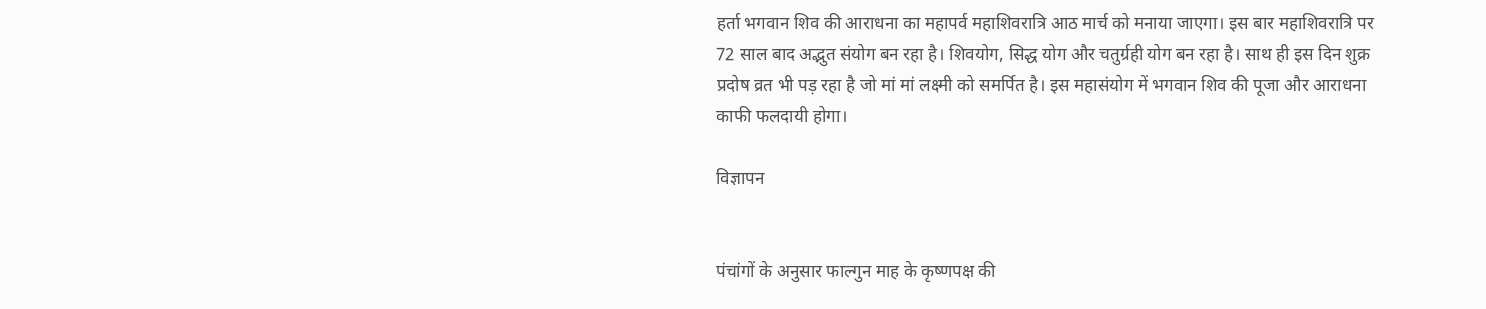हर्ता भगवान शिव की आराधना का महापर्व महाशिवरात्रि आठ मार्च को मनाया जाएगा। इस बार महाशिवरात्रि पर 72 साल बाद अद्भुत संयोग बन रहा है। शिवयोग, सिद्ध योग और चतुर्ग्रही योग बन रहा है। साथ ही इस दिन शुक्र प्रदोष व्रत भी पड़ रहा है जो मां मां लक्ष्मी को समर्पित है। इस महासंयोग में भगवान शिव की पूजा और आराधना काफी फलदायी होगा।

विज्ञापन


पंचांगों के अनुसार फाल्गुन माह के कृष्णपक्ष की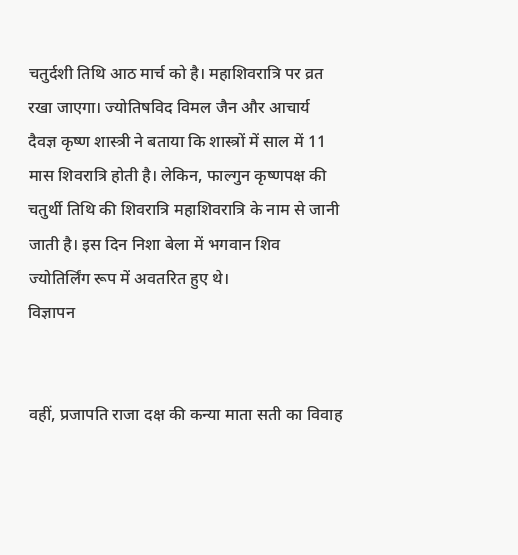चतुर्दशी तिथि आठ मार्च को है। महाशिवरात्रि पर व्रत रखा जाएगा। ज्योतिषविद विमल जैन और आचार्य दैवज्ञ कृष्ण शास्त्री ने बताया कि शास्त्रों में साल में 11 मास शिवरात्रि होती है। लेकिन, फाल्गुन कृष्णपक्ष की चतुर्थी तिथि की शिवरात्रि महाशिवरात्रि के नाम से जानी जाती है। इस दिन निशा बेला में भगवान शिव ज्योतिर्लिंग रूप में अवतरित हुए थे।
विज्ञापन


वहीं, प्रजापति राजा दक्ष की कन्या माता सती का विवाह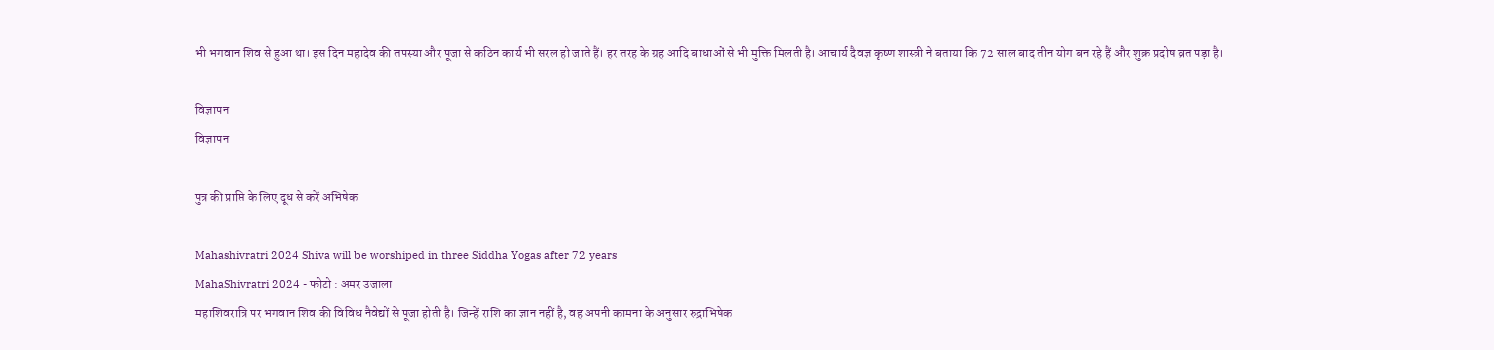भी भगवान शिव से हुआ था। इस दिन महादेव की तपस्या और पूजा से कठिन कार्य भी सरल हो जाते हैं। हर तरह के ग्रह आदि बाधाओं से भी मुक्ति मिलती है। आचार्य दैवज्ञ कृष्ण शास्त्री ने बताया कि 72 साल बाद तीन योग बन रहे हैं और शुक्र प्रदोष व्रत पड़ा है।

विज्ञापन
विज्ञापन

पुत्र की प्राप्ति के लिए दूध से करें अभिषेक

Mahashivratri 2024 Shiva will be worshiped in three Siddha Yogas after 72 years
MahaShivratri 2024 - फोटो : अमर उजाला
महाशिवरात्रि पर भगवान शिव की विविध नैवेद्यों से पूजा होती है। जिन्हें राशि का ज्ञान नहीं है, वह अपनी कामना के अनुसार रुद्राभिषेक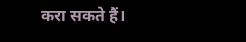करा सकते हैं।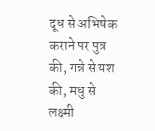दूध से अभिषेक कराने पर पुत्र की, गन्ने से यश की, मधु से लक्ष्मी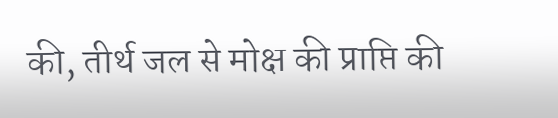की, तीर्थ जल से मोक्ष की प्राप्ति की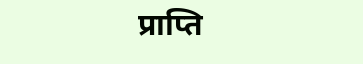प्राप्ति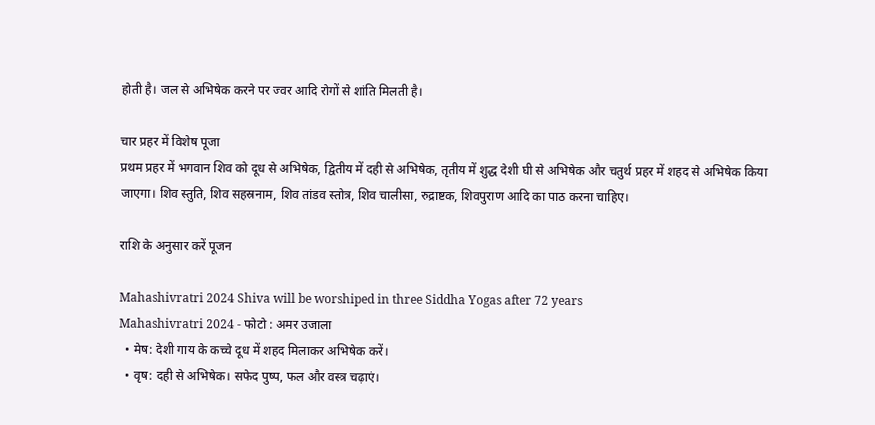होती है। जल से अभिषेक करने पर ज्वर आदि रोगों से शांति मिलती है।

चार प्रहर में विशेष पूजा
प्रथम प्रहर में भगवान शिव को दूध से अभिषेक, द्वितीय में दही से अभिषेक, तृतीय में शुद्ध देशी घी से अभिषेक और चतुर्थ प्रहर में शहद से अभिषेक किया जाएगा। शिव स्तुति, शिव सहस्रनाम, शिव तांडव स्तोत्र, शिव चालीसा, रुद्राष्टक, शिवपुराण आदि का पाठ करना चाहिए।

राशि के अनुसार करें पूजन

Mahashivratri 2024 Shiva will be worshiped in three Siddha Yogas after 72 years
Mahashivratri 2024 - फोटो : अमर उजाला
  • मेष: देशी गाय के कच्चे दूध में शहद मिलाकर अभिषेक करें।
  • वृष: दही से अभिषेक। सफेद पुष्प, फल और वस्त्र चढ़ाएं।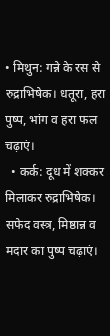• मिथुन: गन्ने के रस से रुद्राभिषेक। धतूरा, हरा पुष्प, भांग व हरा फल चढ़ाएं।
  • कर्क: दूध में शक्कर मिलाकर रुद्राभिषेक। सफेद वस्त्र, मिष्ठान्न व मदार का पुष्प चढ़ाएं।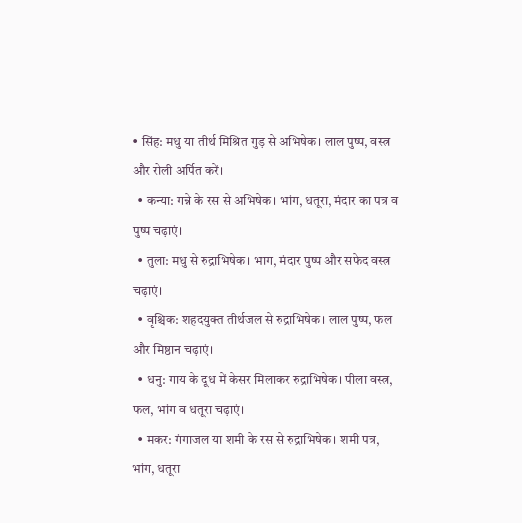• सिंह: मधु या तीर्थ मिश्रित गुड़ से अभिषेक। लाल पुष्प, वस्त्र और रोली अर्पित करें।
  • कन्या: गन्ने के रस से अभिषेक। भांग, धतूरा, मंदार का पत्र व पुष्प चढ़ाएं।
  • तुला: मधु से रुद्राभिषेक। भाग, मंदार पुष्प और सफेद वस्त्र चढ़ाएं।
  • वृश्चिक: शहदयुक्त तीर्थजल से रुद्राभिषेक। लाल पुष्प, फल और मिष्ठान चढ़ाएं।
  • धनु: गाय के दूध में केसर मिलाकर रुद्राभिषेक। पीला वस्त्र, फल, भांग व धतूरा चढ़ाएं।
  • मकर: गंगाजल या शमी के रस से रुद्राभिषेक। शमी पत्र, भांग, धतूरा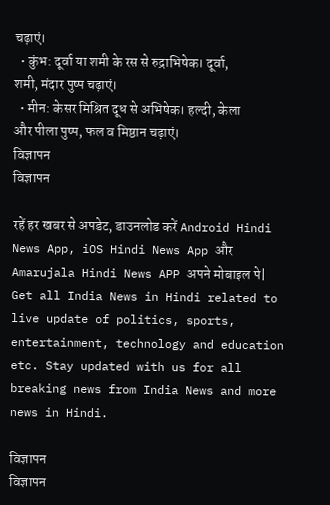चढ़ाएं।
  • कुंभ: दूर्वा या शमी के रस से रुद्राभिषेक। दूर्वा, शमी, मंदार पुष्प चढ़ाएं।
  • मीन: केसर मिश्रित दूध से अभिषेक। हल्दी, केला और पीला पुष्प, फल व मिष्ठान चढ़ाएं।
विज्ञापन
विज्ञापन

रहें हर खबर से अपडेट, डाउनलोड करें Android Hindi News App, iOS Hindi News App और Amarujala Hindi News APP अपने मोबाइल पे|
Get all India News in Hindi related to live update of politics, sports, entertainment, technology and education etc. Stay updated with us for all breaking news from India News and more news in Hindi.

विज्ञापन
विज्ञापन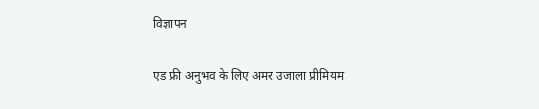विज्ञापन

एड फ्री अनुभव के लिए अमर उजाला प्रीमियम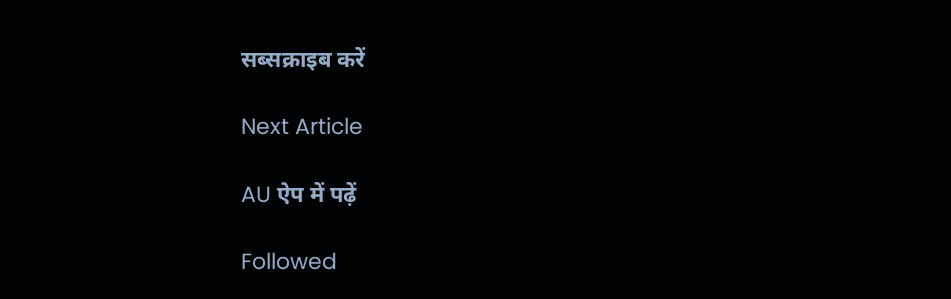सब्सक्राइब करें

Next Article

AU ऐप में पढ़ें

Followed